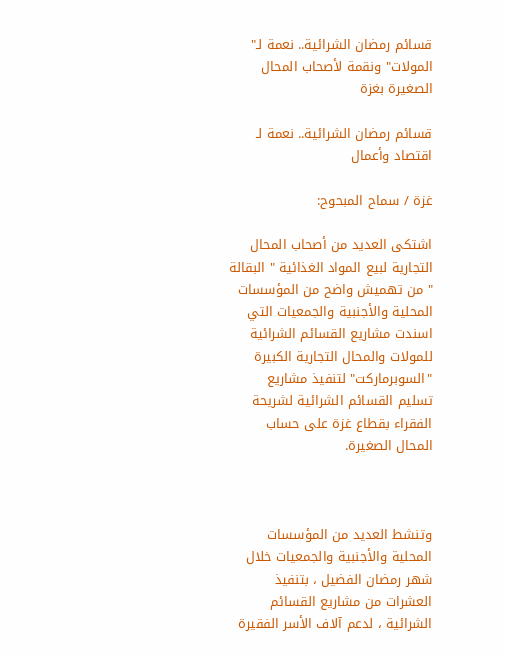قسائم رمضان الشرائية.. نعمة لـ" المولات" ونقمة لأصحاب المحال الصغيرة بغزة

قسائم رمضان الشرائية.. نعمة لـ
اقتصاد وأعمال

غزة / سماح المبحوح:

اشتكى العديد من أصحاب المحال التجارية لبيع المواد الغذائية " البقالة " من تهميش واضح من المؤسسات المحلية والأجنبية والجمعيات التي اسندت مشاريع القسائم الشرائية للمولات والمحال التجارية الكبيرة "السوبرماركت" لتنفيذ مشاريع تسليم القسائم الشرائية لشريحة الفقراء بقطاع غزة على حساب المحال الصغيرة.



وتنشط العديد من المؤسسات المحلية والأجنبية والجمعيات خلال شهر رمضان الفضيل ، بتنفيذ العشرات من مشاريع القسائم الشرائية ، لدعم آلاف الأسر الفقيرة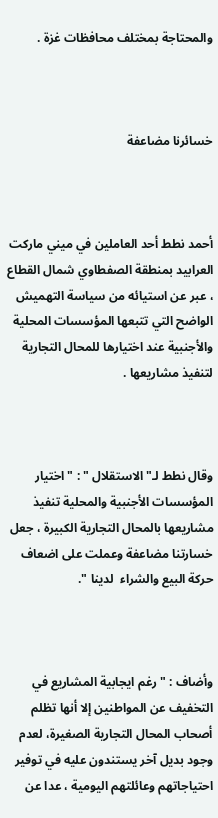والمحتاجة بمختلف محافظات غزة .



خسائرنا مضاعفة



أحمد نطط أحد العاملين في ميني ماركت العرابيد بمنطقة الصفطاوي شمال القطاع ، عبر عن استيائه من سياسة التهميش الواضح التي تتبعها المؤسسات المحلية والأجنبية عند اختيارها للمحال التجارية لتنفيذ مشاريعها .



وقال نطط لـ"الاستقلال " : " اختيار المؤسسات الأجنبية والمحلية تنفيذ مشاريعها بالمحال التجارية الكبيرة ، جعل خسارتنا مضاعفة وعملت على اضعاف حركة البيع والشراء  لدينا ".



وأضاف : " رغم ايجابية المشاريع في التخفيف عن المواطنين إلا أنها تظلم أصحاب المحال التجارية الصغيرة، لعدم وجود بديل آخر يستندون عليه في توفير احتياجاتهم وعائلتهم اليومية ، عدا عن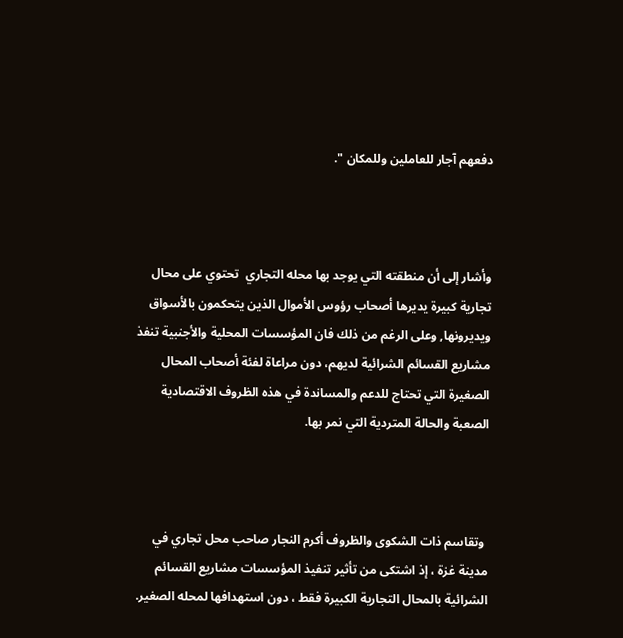دفعهم آجار للعاملين وللمكان ".



وأشار إلى أن منطقته التي يوجد بها محله التجاري  تحتوي على محال تجارية كبيرة يديرها أصحاب رؤوس الأموال الذين يتحكمون بالأسواق ويديرونها, وعلى الرغم من ذلك فان المؤسسات المحلية والأجنبية تنفذ مشاريع القسائم الشرائية لديهم، دون مراعاة لفئة أصحاب المحال الصغيرة التي تحتاج للدعم والمساندة في هذه الظروف الاقتصادية الصعبة والحالة المتردية التي نمر بها.



 وتقاسم ذات الشكوى والظروف أكرم النجار صاحب محل تجاري في مدينة غزة ، إذ اشتكى من تأثير تنفيذ المؤسسات مشاريع القسائم الشرائية بالمحال التجارية الكبيرة فقط ، دون استهدافها لمحله الصغير.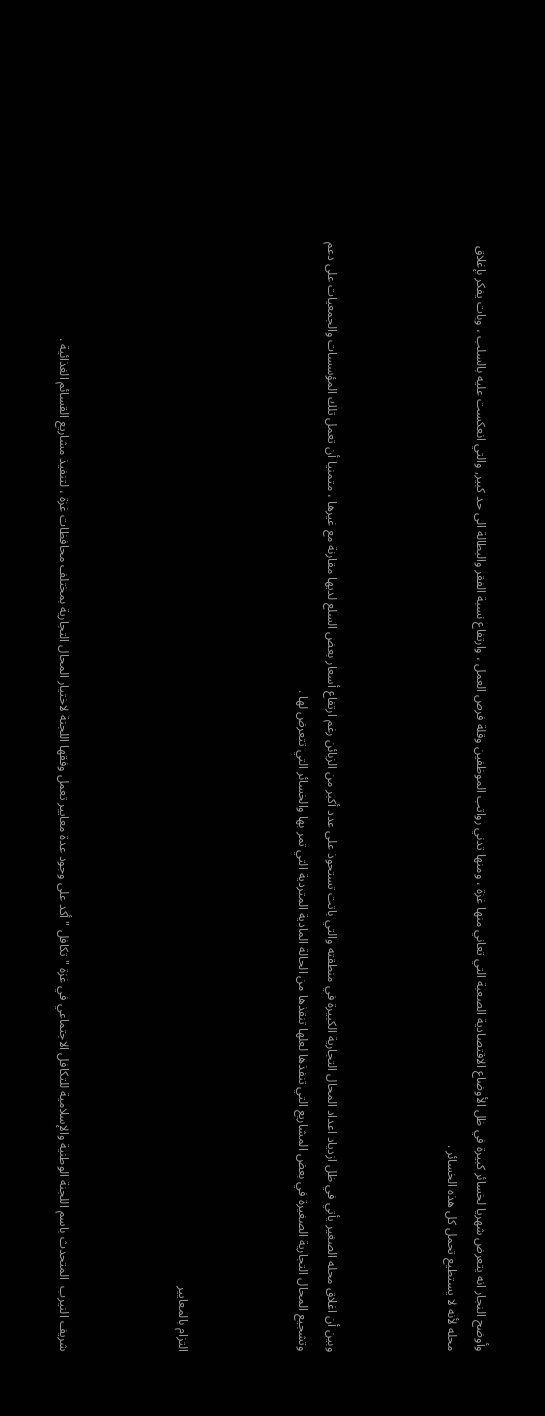وأوضح النجار انه يتعرض شهريا لخسائر كبيرة في ظل الأوضاع الاقتصادية الصعبة التي تعاني منها غزة ، ومنها تدني رواتب الموظفين وقلة فرص العمل ، وارتفاع نسبة الفقر والبطالة الى حد كبير, والتي انعكست عليه بالسلب ، وبات يفكر بإغلاق محله لأنه لا يستطيع تحمل كل هذه الخسائر .



وبين أن اغلاق محله الصغير يأتي في ظل ازدياد اعداد المحال التجارية الكبيرة في منطقته والتي باتت تستحوذ على عدد أكبر من الزبائن رغم ارتفاع أسعار بعض السلع لديها مقارنة مع غيرها ، متمنيا أن تعمل تلك المؤسسات والجمعيات على دعم وتشجيع المحال التجارية الصغيرة في بعض المشاريع التي تنفذها لعلها تنقذها من الحالة المادية المتردية التي تمر بها والخسائر التي تتعرض لها .



التزام بالمعايير



شريف النيرب  المتحدث باسم اللجنة الوطنية والإسلامية للتكافل الاجتماعي في غزة " تكافل " أكد على وجود عدة معايير تعمل وفقها اللجنة لاختيار المحال التجارية بمختلف محافظات غزة ، لتنفيذ مشاريع القسائم الغذائية .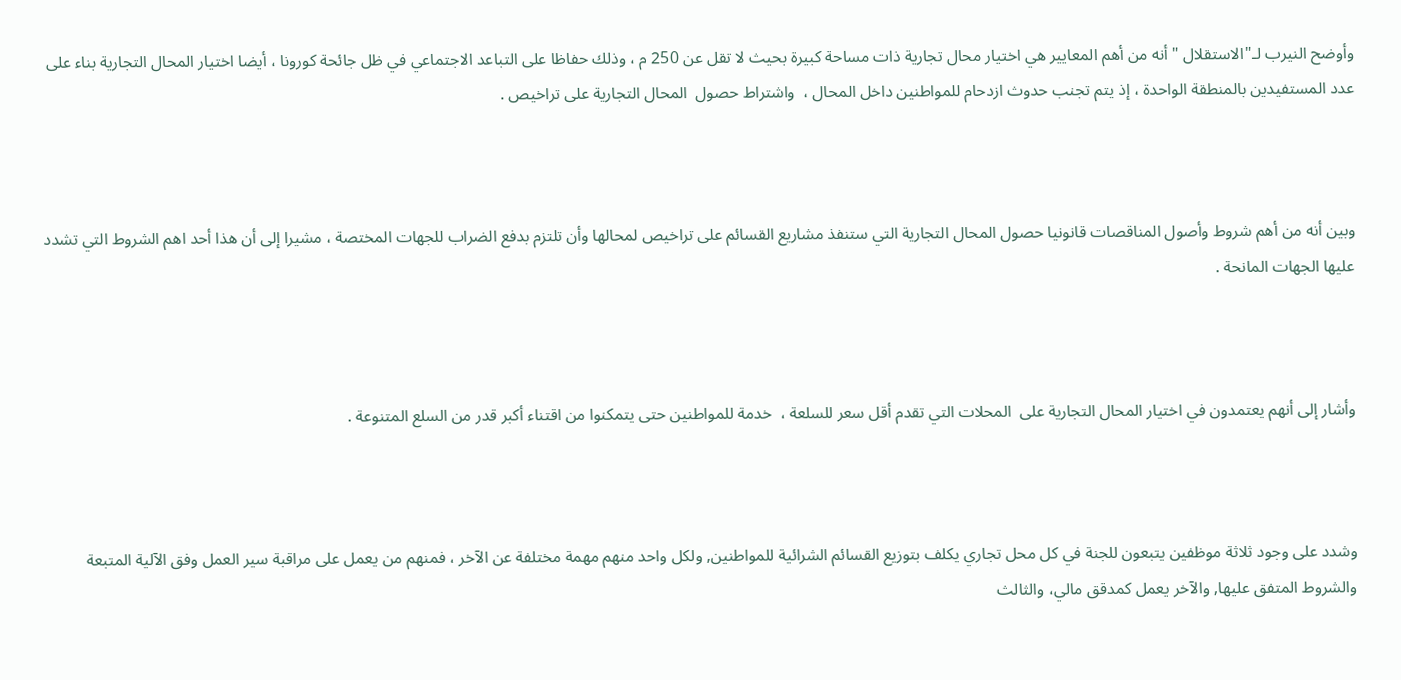وأوضح النيرب لـ"الاستقلال " أنه من أهم المعايير هي اختيار محال تجارية ذات مساحة كبيرة بحيث لا تقل عن 250 م ، وذلك حفاظا على التباعد الاجتماعي في ظل جائحة كورونا ، أيضا اختيار المحال التجارية بناء على عدد المستفيدين بالمنطقة الواحدة ، إذ يتم تجنب حدوث ازدحام للمواطنين داخل المحال ،  واشتراط حصول  المحال التجارية على تراخيص .



وبين أنه من أهم شروط وأصول المناقصات قانونيا حصول المحال التجارية التي ستنفذ مشاريع القسائم على تراخيص لمحالها وأن تلتزم بدفع الضراب للجهات المختصة ، مشيرا إلى أن هذا أحد اهم الشروط التي تشدد عليها الجهات المانحة .



وأشار إلى أنهم يعتمدون في اختيار المحال التجارية على  المحلات التي تقدم أقل سعر للسلعة ،  خدمة للمواطنين حتى يتمكنوا من اقتناء أكبر قدر من السلع المتنوعة .



وشدد على وجود ثلاثة موظفين يتبعون للجنة في كل محل تجاري يكلف بتوزيع القسائم الشرائية للمواطنين, ولكل واحد منهم مهمة مختلفة عن الآخر ، فمنهم من يعمل على مراقبة سير العمل وفق الآلية المتبعة والشروط المتفق عليها, والآخر يعمل كمدقق مالي، والثالث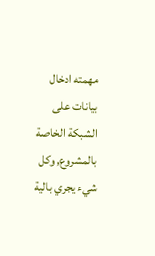مهمته ادخال بيانات على الشبكة الخاصة بالمشروع, وكل شيء يجري بالية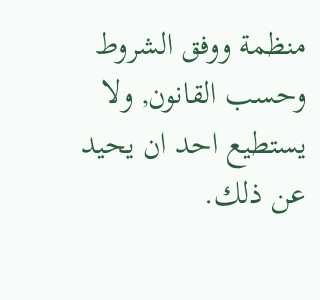منظمة ووفق الشروط وحسب القانون, ولا يستطيع احد ان يحيد عن ذلك.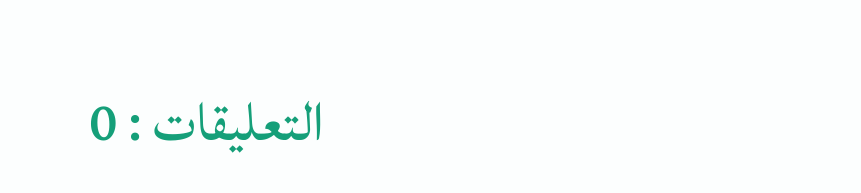التعليقات : 0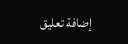إضافة تعليق